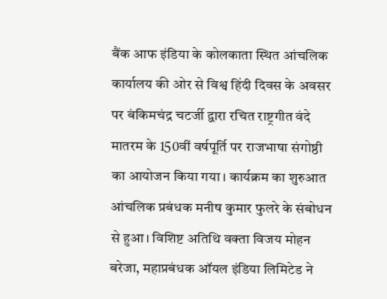बैंक आफ इंडिया के कोलकाता स्थित आंचलिक कार्यालय की ओर से विश्व हिंदी दिवस के अवसर पर बंकिमचंद्र चटर्जी द्वारा रचित राष्ट्रगीत वंदे मातरम के 150वीं वर्षपूर्ति पर राजभाषा संगोष्ठी का आयोजन किया गया। कार्यक्रम का शुरुआत आंचलिक प्रबंधक मनीष कुमार फुलरे के संबोधन से हुआ। विशिष्ट अतिथि वक्ता विजय मोहन बरेजा, महाप्रबंधक ऑयल इंडिया लिमिटेड ने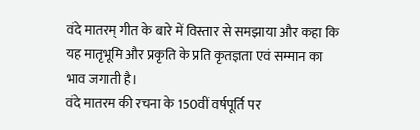वंदे मातरम् गीत के बारे में विस्तार से समझाया और कहा कि यह मातृभूमि और प्रकृति के प्रति कृतज्ञता एवं सम्मान का भाव जगाती है।
वंदे मातरम की रचना के 150वीं वर्षपूर्ति पर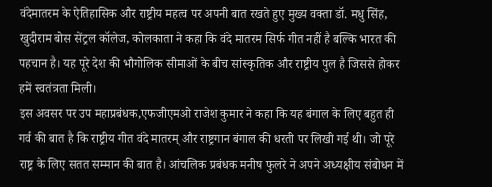वंदेमातरम के ऐतिहासिक और राष्ट्रीय महत्व पर अपनी बात रखते हुए मुख्य वक्ता डॉ. मधु सिंह, खुदीराम बोस सेंट्रल कॉलेज, कोलकाता ने कहा कि वंदे मातरम सिर्फ गीत नहीं है बल्कि भारत की पहचान है। यह पूरे देश की भौगोलिक सीमाओं के बीच सांस्कृतिक और राष्ट्रीय पुल है जिससे होकर हमें स्वतंत्रता मिली।
इस अवसर पर उप महाप्रबंधक,एफजीएमओ राजेश कुमार ने कहा कि यह बंगाल के लिए बहुत ही गर्व की बात है कि राष्ट्रीय गीत वंदे मातरम् और राष्ट्रगान बंगाल की धरती पर लिखी गई थी। जो पूरे राष्ट्र के लिए सतत सम्मान की बात है। आंचलिक प्रबंधक मनीष फुलरे ने अपने अध्यक्षीय संबोधन में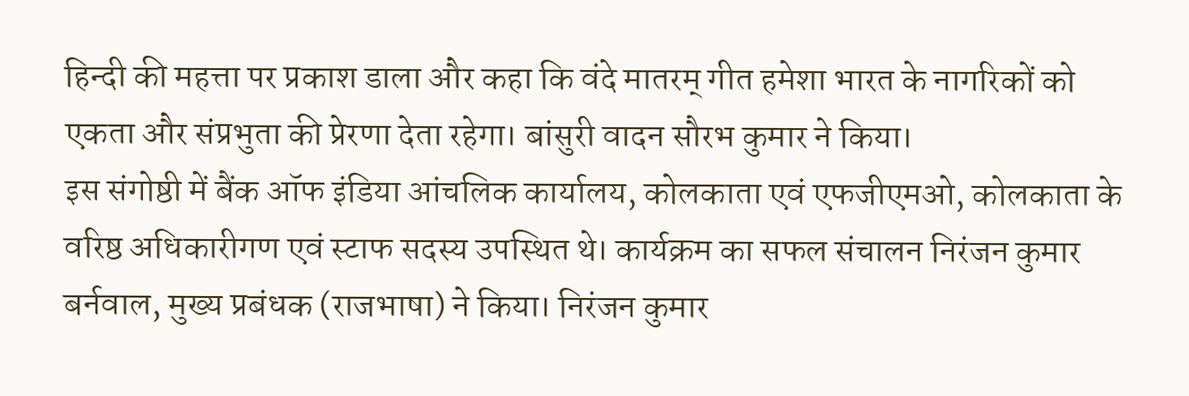हिन्दी की महत्ता पर प्रकाश डाला और कहा कि वंदे मातरम् गीत हमेशा भारत के नागरिकों को एकता और संप्रभुता की प्रेरणा देता रहेगा। बांसुरी वादन सौरभ कुमार ने किया।
इस संगोष्ठी में बैंक ऑफ इंडिया आंचलिक कार्यालय, कोलकाता एवं एफजीएमओ, कोलकाता के वरिष्ठ अधिकारीगण एवं स्टाफ सदस्य उपस्थित थे। कार्यक्रम का सफल संचालन निरंजन कुमार बर्नवाल, मुख्य प्रबंधक (राजभाषा) ने किया। निरंजन कुमार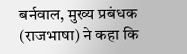बर्नवाल, मुख्य प्रबंधक (राजभाषा) ने कहा कि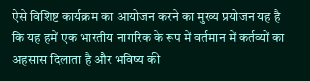ऐसे विशिष्ट कार्यक्रम का आयोजन करने का मुख्य प्रयोजन यह है कि यह हमें एक भारतीय नागरिक के रूप में वर्तमान में कर्तव्यों का अहसास दिलाता है और भविष्य की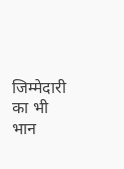जिम्मेदारी का भी भान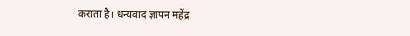कराता है। धन्यवाद ज्ञापन महेंद्र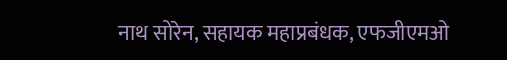नाथ सोरेन, सहायक महाप्रबंधक, एफजीएमओ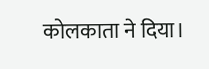कोलकाता ने दिया।